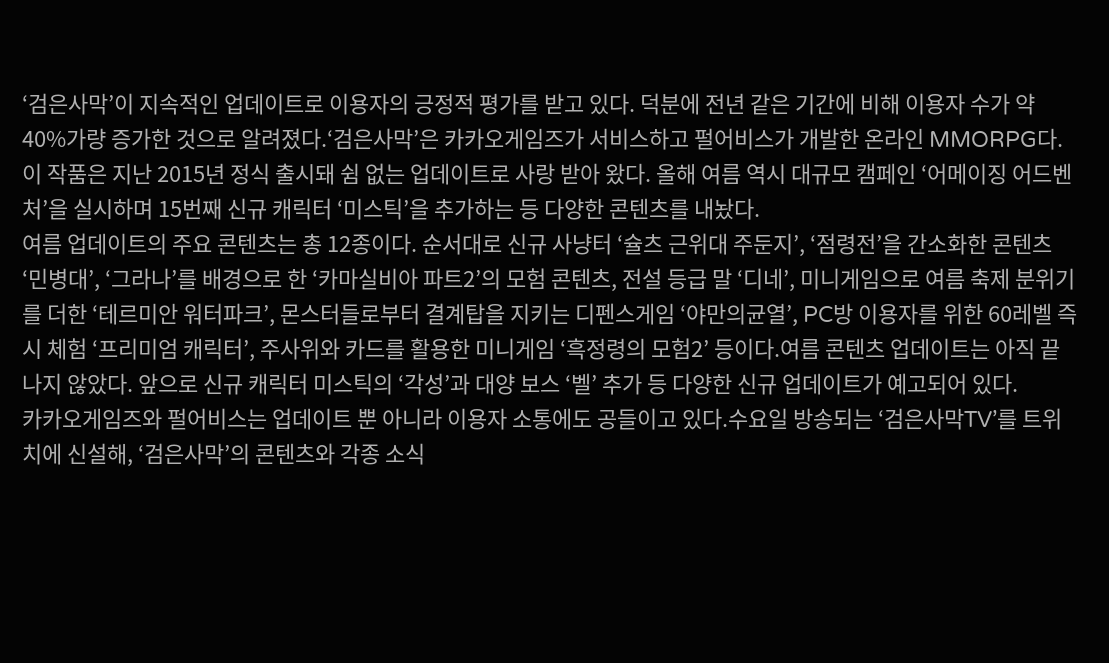‘검은사막’이 지속적인 업데이트로 이용자의 긍정적 평가를 받고 있다. 덕분에 전년 같은 기간에 비해 이용자 수가 약 40%가량 증가한 것으로 알려졌다.‘검은사막’은 카카오게임즈가 서비스하고 펄어비스가 개발한 온라인 MMORPG다. 이 작품은 지난 2015년 정식 출시돼 쉼 없는 업데이트로 사랑 받아 왔다. 올해 여름 역시 대규모 캠페인 ‘어메이징 어드벤처’을 실시하며 15번째 신규 캐릭터 ‘미스틱’을 추가하는 등 다양한 콘텐츠를 내놨다.
여름 업데이트의 주요 콘텐츠는 총 12종이다. 순서대로 신규 사냥터 ‘슐츠 근위대 주둔지’, ‘점령전’을 간소화한 콘텐츠 ‘민병대’, ‘그라나’를 배경으로 한 ‘카마실비아 파트2’의 모험 콘텐츠, 전설 등급 말 ‘디네’, 미니게임으로 여름 축제 분위기를 더한 ‘테르미안 워터파크’, 몬스터들로부터 결계탑을 지키는 디펜스게임 ‘야만의균열’, PC방 이용자를 위한 60레벨 즉시 체험 ‘프리미엄 캐릭터’, 주사위와 카드를 활용한 미니게임 ‘흑정령의 모험2’ 등이다.여름 콘텐츠 업데이트는 아직 끝나지 않았다. 앞으로 신규 캐릭터 미스틱의 ‘각성’과 대양 보스 ‘벨’ 추가 등 다양한 신규 업데이트가 예고되어 있다.
카카오게임즈와 펄어비스는 업데이트 뿐 아니라 이용자 소통에도 공들이고 있다.수요일 방송되는 ‘검은사막TV’를 트위치에 신설해, ‘검은사막’의 콘텐츠와 각종 소식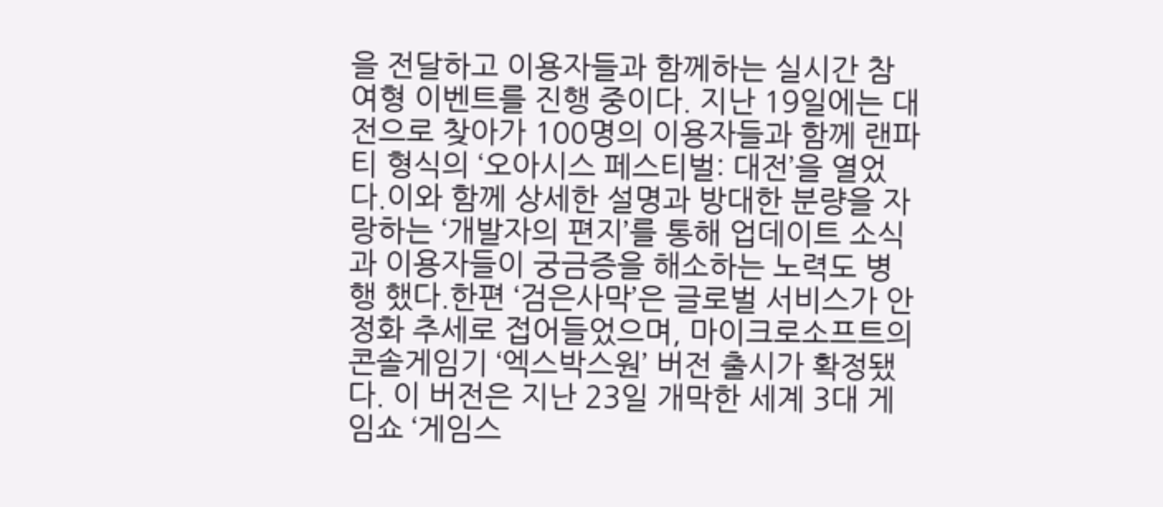을 전달하고 이용자들과 함께하는 실시간 참여형 이벤트를 진행 중이다. 지난 19일에는 대전으로 찾아가 100명의 이용자들과 함께 랜파티 형식의 ‘오아시스 페스티벌: 대전’을 열었다.이와 함께 상세한 설명과 방대한 분량을 자랑하는 ‘개발자의 편지’를 통해 업데이트 소식과 이용자들이 궁금증을 해소하는 노력도 병행 했다.한편 ‘검은사막’은 글로벌 서비스가 안정화 추세로 접어들었으며, 마이크로소프트의 콘솔게임기 ‘엑스박스원’ 버전 출시가 확정됐다. 이 버전은 지난 23일 개막한 세계 3대 게임쇼 ‘게임스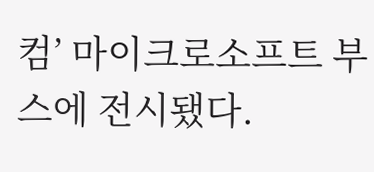컴’ 마이크로소프트 부스에 전시됐다.